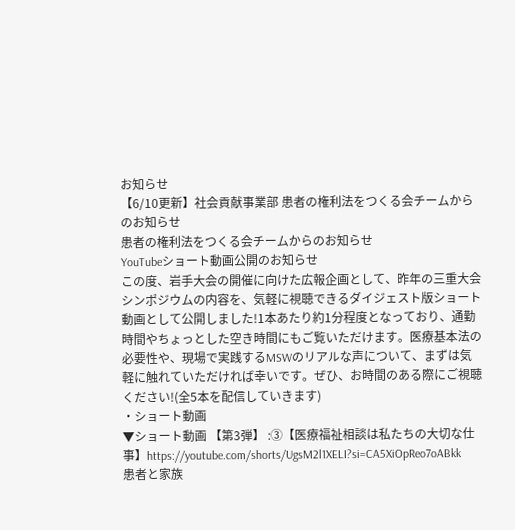お知らせ
【6/10更新】社会貢献事業部 患者の権利法をつくる会チームからのお知らせ
患者の権利法をつくる会チームからのお知らせ
YouTubeショート動画公開のお知らせ
この度、岩手大会の開催に向けた広報企画として、昨年の三重大会シンポジウムの内容を、気軽に視聴できるダイジェスト版ショート動画として公開しました!1本あたり約1分程度となっており、通勤時間やちょっとした空き時間にもご覧いただけます。医療基本法の必要性や、現場で実践するMSWのリアルな声について、まずは気軽に触れていただければ幸いです。ぜひ、お時間のある際にご視聴ください!(全5本を配信していきます)
・ショート動画
▼ショート動画 【第3弾】 :③【医療福祉相談は私たちの大切な仕事】https://youtube.com/shorts/UgsM2l1XELI?si=CA5XiOpReo7oABkk
患者と家族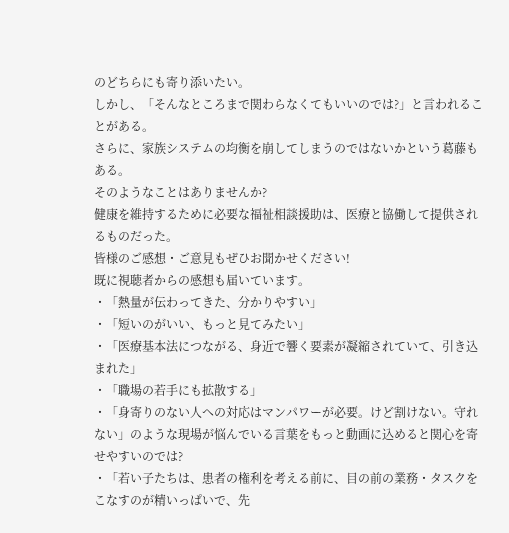のどちらにも寄り添いたい。
しかし、「そんなところまで関わらなくてもいいのでは?」と言われることがある。
さらに、家族システムの均衡を崩してしまうのではないかという葛藤もある。
そのようなことはありませんか?
健康を維持するために必要な福祉相談援助は、医療と協働して提供されるものだった。
皆様のご感想・ご意見もぜひお聞かせください!
既に視聴者からの感想も届いています。
・「熱量が伝わってきた、分かりやすい」
・「短いのがいい、もっと見てみたい」
・「医療基本法につながる、身近で響く要素が凝縮されていて、引き込まれた」
・「職場の若手にも拡散する」
・「身寄りのない人への対応はマンパワーが必要。けど割けない。守れない」のような現場が悩んでいる言葉をもっと動画に込めると関心を寄せやすいのでは?
・「若い子たちは、患者の権利を考える前に、目の前の業務・タスクをこなすのが精いっぱいで、先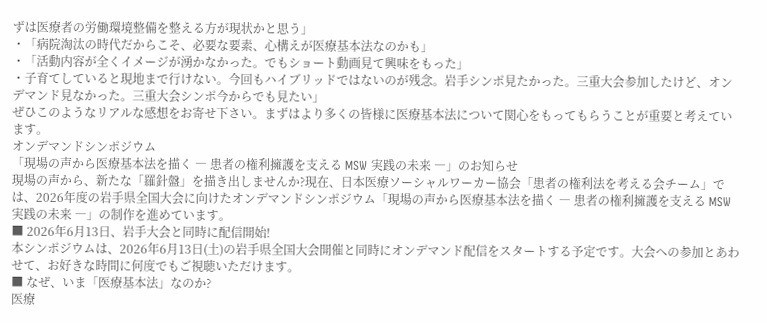ずは医療者の労働環境整備を整える方が現状かと思う」
・「病院淘汰の時代だからこそ、必要な要素、心構えが医療基本法なのかも」
・「活動内容が全くイメージが湧かなかった。でもショート動画見て興味をもった」
・子育てしていると現地まで行けない。今回もハイブリッドではないのが残念。岩手シンポ見たかった。三重大会参加したけど、オンデマンド見なかった。三重大会シンポ今からでも見たい」
ぜひこのようなリアルな感想をお寄せ下さい。まずはより多くの皆様に医療基本法について関心をもってもらうことが重要と考えています。
オンデマンドシンポジウム
「現場の声から医療基本法を描く ― 患者の権利擁護を支える MSW 実践の未来 ―」のお知らせ
現場の声から、新たな「羅針盤」を描き出しませんか?現在、日本医療ソーシャルワーカー協会「患者の権利法を考える会チーム」では、2026年度の岩手県全国大会に向けたオンデマンドシンポジウム「現場の声から医療基本法を描く ― 患者の権利擁護を支える MSW 実践の未来 ―」の制作を進めています。
■ 2026年6月13日、岩手大会と同時に配信開始!
本シンポジウムは、2026年6月13日(土)の岩手県全国大会開催と同時にオンデマンド配信をスタートする予定です。大会への参加とあわせて、お好きな時間に何度でもご視聴いただけます。
■ なぜ、いま「医療基本法」なのか?
医療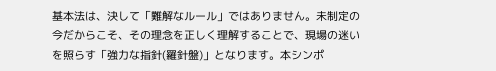基本法は、決して「難解なルール」ではありません。未制定の今だからこそ、その理念を正しく理解することで、現場の迷いを照らす「強力な指針(羅針盤)」となります。本シンポ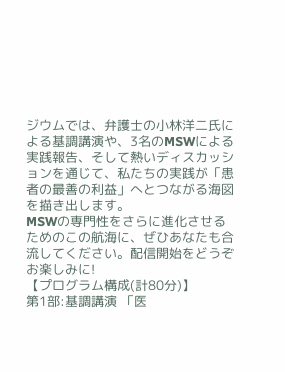ジウムでは、弁護士の小林洋二氏による基調講演や、3名のMSWによる実践報告、そして熱いディスカッションを通じて、私たちの実践が「患者の最善の利益」へとつながる海図を描き出します。
MSWの専門性をさらに進化させるためのこの航海に、ぜひあなたも合流してください。配信開始をどうぞお楽しみに!
【プログラム構成(計80分)】
第1部:基調講演 「医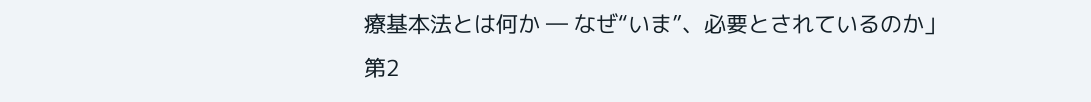療基本法とは何か ― なぜ“いま”、必要とされているのか」
第2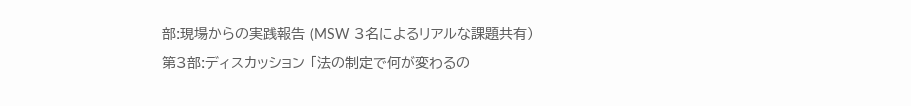部:現場からの実践報告 (MSW 3名によるリアルな課題共有)
第3部:ディスカッション 「法の制定で何が変わるの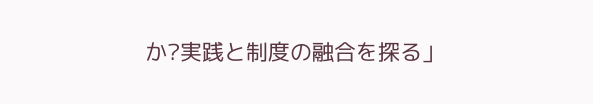か?実践と制度の融合を探る」